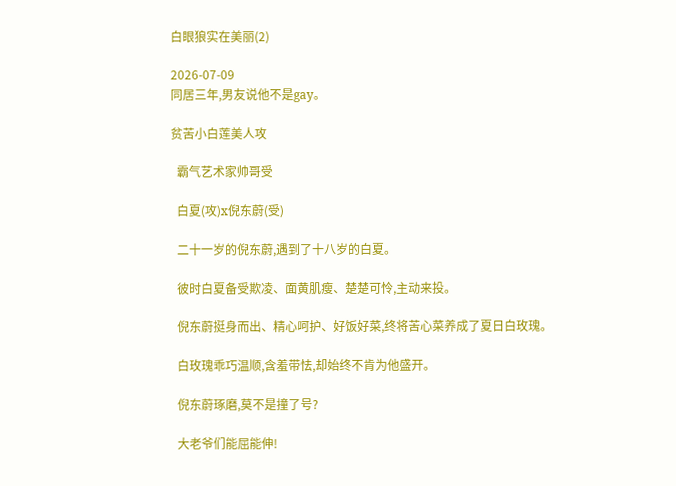白眼狼实在美丽(2)

2026-07-09
同居三年,男友说他不是gay。

贫苦小白莲美人攻

  霸气艺术家帅哥受

  白夏(攻)x倪东蔚(受)

  二十一岁的倪东蔚,遇到了十八岁的白夏。

  彼时白夏备受欺凌、面黄肌瘦、楚楚可怜,主动来投。

  倪东蔚挺身而出、精心呵护、好饭好菜,终将苦心菜养成了夏日白玫瑰。

  白玫瑰乖巧温顺,含羞带怯,却始终不肯为他盛开。

  倪东蔚琢磨,莫不是撞了号?

  大老爷们能屈能伸!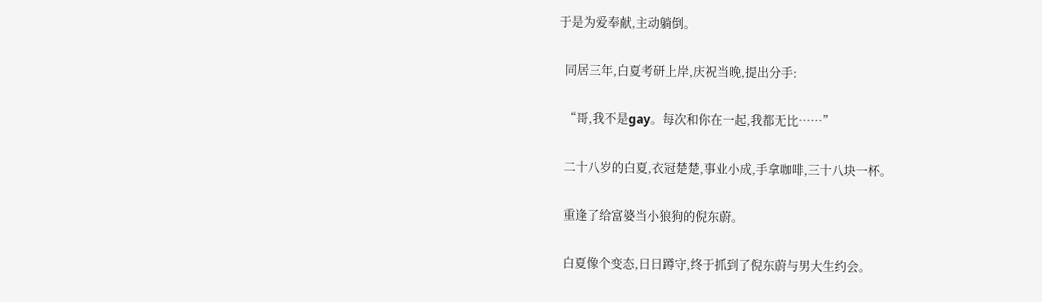于是为爱奉献,主动躺倒。

  同居三年,白夏考研上岸,庆祝当晚,提出分手:

  “哥,我不是gay。每次和你在一起,我都无比……”

  二十八岁的白夏,衣冠楚楚,事业小成,手拿咖啡,三十八块一杯。

  重逢了给富婆当小狼狗的倪东蔚。

  白夏像个变态,日日蹲守,终于抓到了倪东蔚与男大生约会。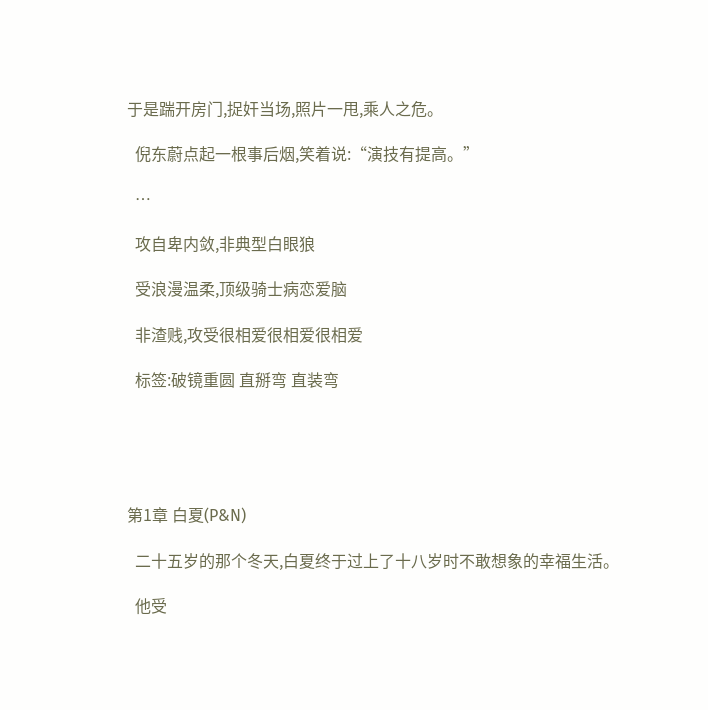于是踹开房门,捉奸当场,照片一甩,乘人之危。

  倪东蔚点起一根事后烟,笑着说:“演技有提高。”

  …

  攻自卑内敛,非典型白眼狼

  受浪漫温柔,顶级骑士病恋爱脑

  非渣贱,攻受很相爱很相爱很相爱

  标签:破镜重圆 直掰弯 直装弯





第1章 白夏(P&N)

  二十五岁的那个冬天,白夏终于过上了十八岁时不敢想象的幸福生活。

  他受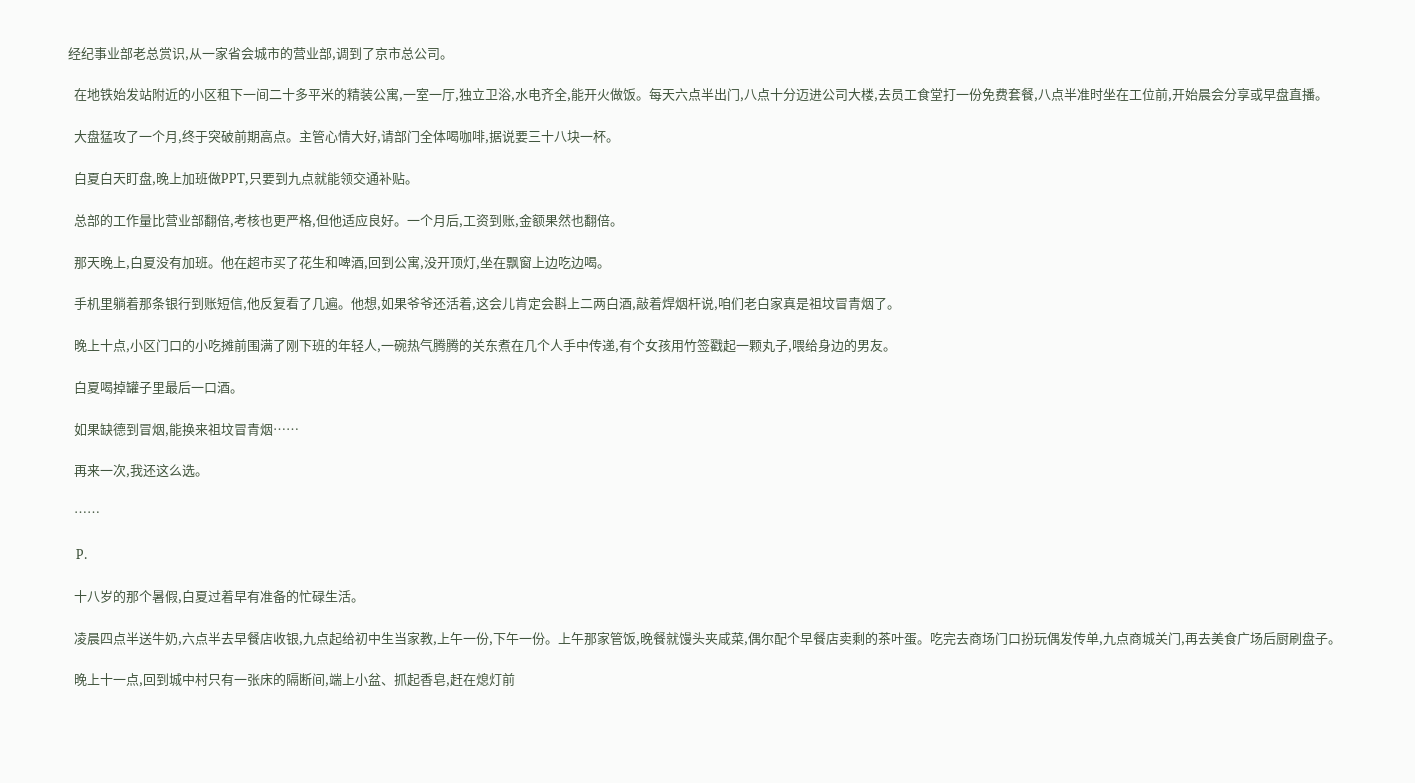经纪事业部老总赏识,从一家省会城市的营业部,调到了京市总公司。

  在地铁始发站附近的小区租下一间二十多平米的精装公寓,一室一厅,独立卫浴,水电齐全,能开火做饭。每天六点半出门,八点十分迈进公司大楼,去员工食堂打一份免费套餐,八点半准时坐在工位前,开始晨会分享或早盘直播。

  大盘猛攻了一个月,终于突破前期高点。主管心情大好,请部门全体喝咖啡,据说要三十八块一杯。

  白夏白天盯盘,晚上加班做PPT,只要到九点就能领交通补贴。

  总部的工作量比营业部翻倍,考核也更严格,但他适应良好。一个月后,工资到账,金额果然也翻倍。

  那天晚上,白夏没有加班。他在超市买了花生和啤酒,回到公寓,没开顶灯,坐在飘窗上边吃边喝。

  手机里躺着那条银行到账短信,他反复看了几遍。他想,如果爷爷还活着,这会儿肯定会斟上二两白酒,敲着焊烟杆说,咱们老白家真是祖坟冒青烟了。

  晚上十点,小区门口的小吃摊前围满了刚下班的年轻人,一碗热气腾腾的关东煮在几个人手中传递,有个女孩用竹签戳起一颗丸子,喂给身边的男友。

  白夏喝掉罐子里最后一口酒。

  如果缺德到冒烟,能换来祖坟冒青烟……

  再来一次,我还这么选。

  ……

  P.

  十八岁的那个暑假,白夏过着早有准备的忙碌生活。

  凌晨四点半送牛奶,六点半去早餐店收银,九点起给初中生当家教,上午一份,下午一份。上午那家管饭,晚餐就馒头夹咸菜,偶尔配个早餐店卖剩的茶叶蛋。吃完去商场门口扮玩偶发传单,九点商城关门,再去美食广场后厨刷盘子。

  晚上十一点,回到城中村只有一张床的隔断间,端上小盆、抓起香皂,赶在熄灯前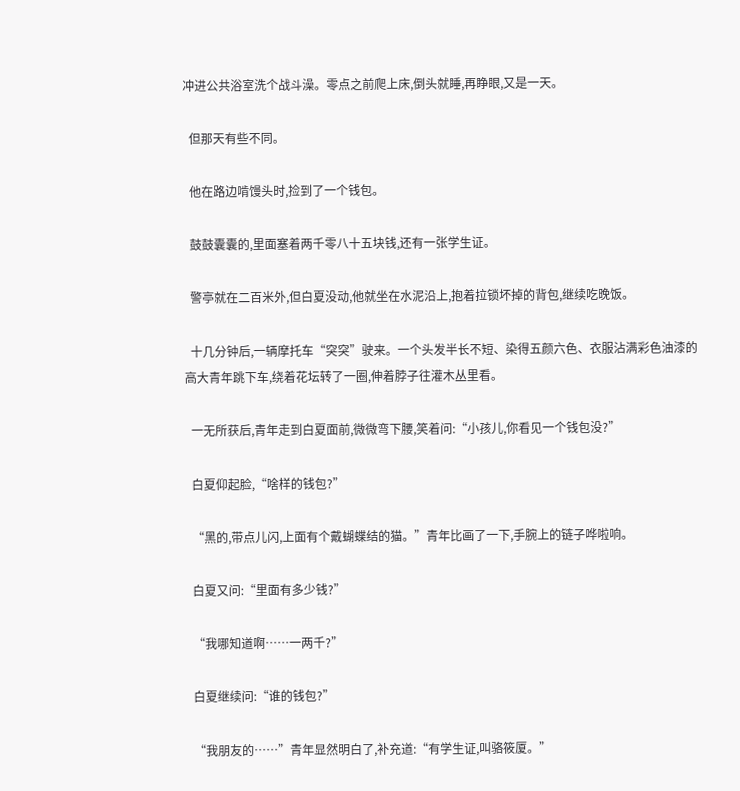冲进公共浴室洗个战斗澡。零点之前爬上床,倒头就睡,再睁眼,又是一天。

  但那天有些不同。

  他在路边啃馒头时,捡到了一个钱包。

  鼓鼓囊囊的,里面塞着两千零八十五块钱,还有一张学生证。

  警亭就在二百米外,但白夏没动,他就坐在水泥沿上,抱着拉锁坏掉的背包,继续吃晚饭。

  十几分钟后,一辆摩托车“突突”驶来。一个头发半长不短、染得五颜六色、衣服沾满彩色油漆的高大青年跳下车,绕着花坛转了一圈,伸着脖子往灌木丛里看。

  一无所获后,青年走到白夏面前,微微弯下腰,笑着问:“小孩儿,你看见一个钱包没?”

  白夏仰起脸,“啥样的钱包?”

  “黑的,带点儿闪,上面有个戴蝴蝶结的猫。”青年比画了一下,手腕上的链子哗啦响。

  白夏又问:“里面有多少钱?”

  “我哪知道啊……一两千?”

  白夏继续问:“谁的钱包?”

  “我朋友的……”青年显然明白了,补充道:“有学生证,叫骆筱厦。”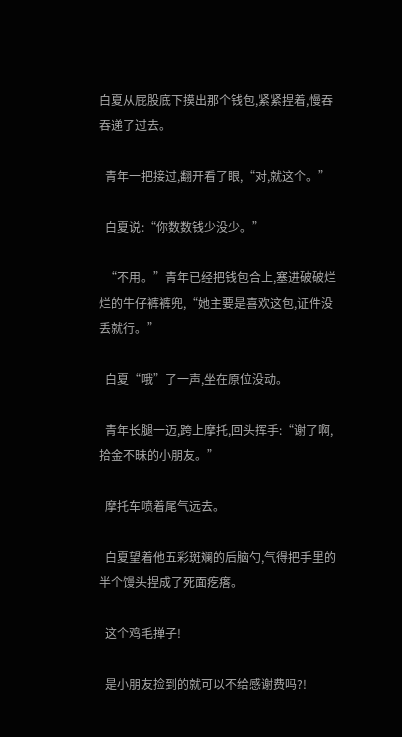白夏从屁股底下摸出那个钱包,紧紧捏着,慢吞吞递了过去。

  青年一把接过,翻开看了眼,“对,就这个。”

  白夏说:“你数数钱少没少。”

  “不用。”青年已经把钱包合上,塞进破破烂烂的牛仔裤裤兜,“她主要是喜欢这包,证件没丢就行。”

  白夏“哦”了一声,坐在原位没动。

  青年长腿一迈,跨上摩托,回头挥手:“谢了啊,拾金不昧的小朋友。”

  摩托车喷着尾气远去。

  白夏望着他五彩斑斓的后脑勺,气得把手里的半个馒头捏成了死面疙瘩。

  这个鸡毛掸子!

  是小朋友捡到的就可以不给感谢费吗?!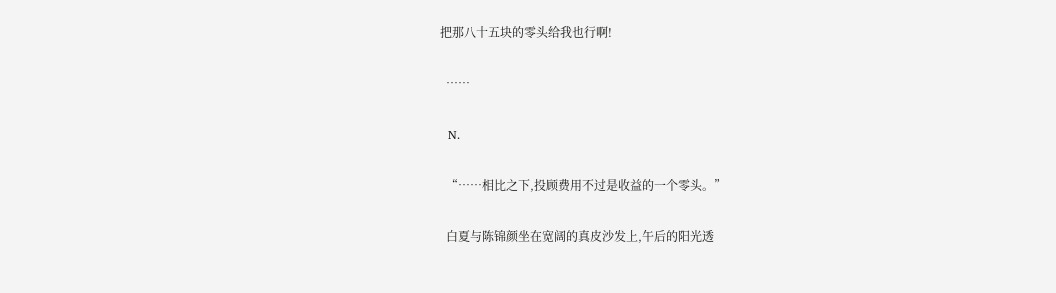把那八十五块的零头给我也行啊!

  ……

  N.

  “……相比之下,投顾费用不过是收益的一个零头。”

  白夏与陈锦颜坐在宽阔的真皮沙发上,午后的阳光透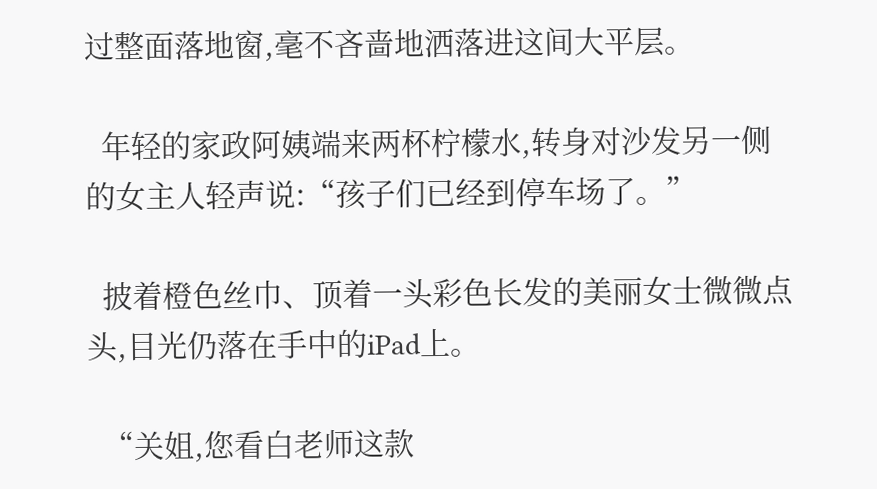过整面落地窗,毫不吝啬地洒落进这间大平层。

  年轻的家政阿姨端来两杯柠檬水,转身对沙发另一侧的女主人轻声说:“孩子们已经到停车场了。”

  披着橙色丝巾、顶着一头彩色长发的美丽女士微微点头,目光仍落在手中的iPad上。

  “关姐,您看白老师这款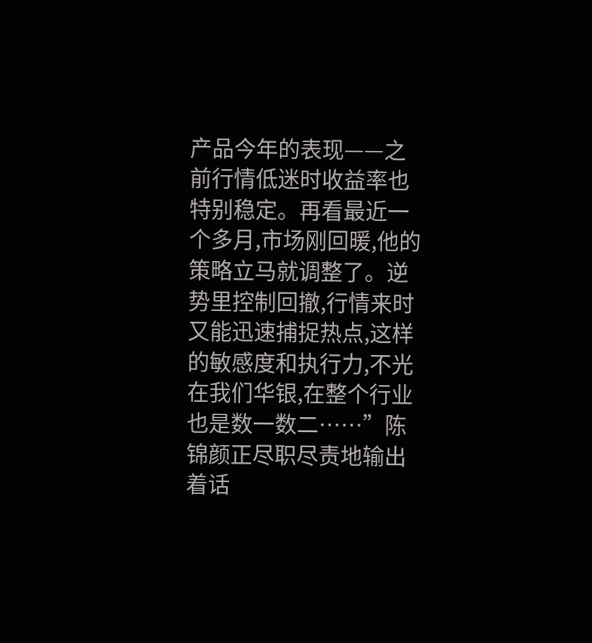产品今年的表现——之前行情低迷时收益率也特别稳定。再看最近一个多月,市场刚回暖,他的策略立马就调整了。逆势里控制回撤,行情来时又能迅速捕捉热点,这样的敏感度和执行力,不光在我们华银,在整个行业也是数一数二……”陈锦颜正尽职尽责地输出着话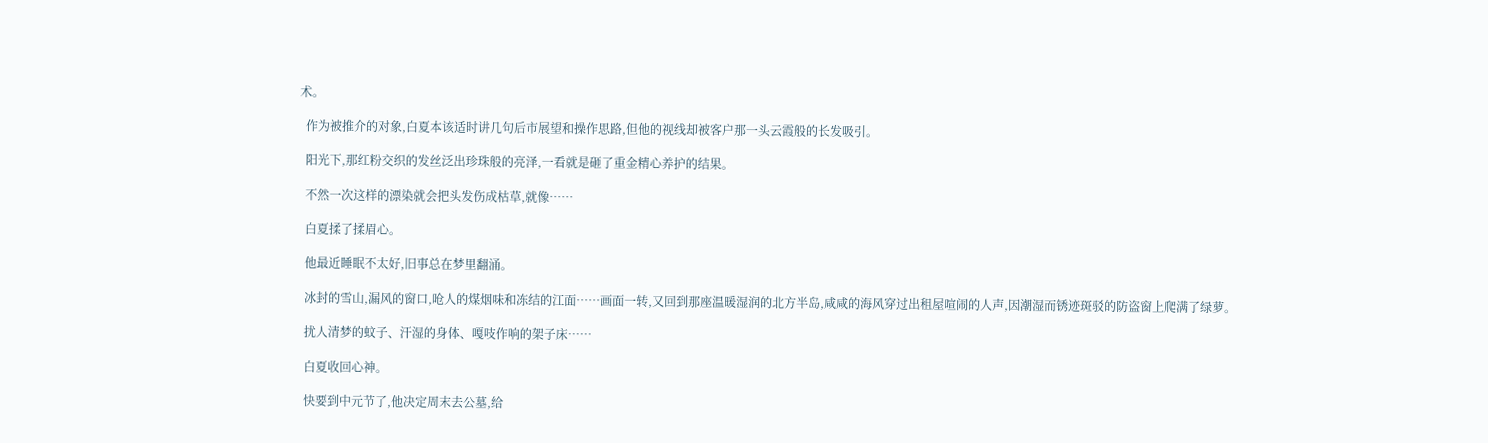术。

  作为被推介的对象,白夏本该适时讲几句后市展望和操作思路,但他的视线却被客户那一头云霞般的长发吸引。

  阳光下,那红粉交织的发丝泛出珍珠般的亮泽,一看就是砸了重金精心养护的结果。

  不然一次这样的漂染就会把头发伤成枯草,就像……

  白夏揉了揉眉心。

  他最近睡眠不太好,旧事总在梦里翻涌。

  冰封的雪山,漏风的窗口,呛人的煤烟味和冻结的江面……画面一转,又回到那座温暖湿润的北方半岛,咸咸的海风穿过出租屋喧闹的人声,因潮湿而锈迹斑驳的防盗窗上爬满了绿萝。

  扰人清梦的蚊子、汗湿的身体、嘎吱作响的架子床……

  白夏收回心神。

  快要到中元节了,他决定周末去公墓,给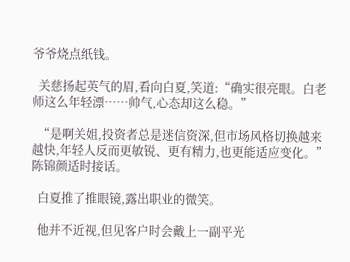爷爷烧点纸钱。

  关慈扬起英气的眉,看向白夏,笑道:“确实很亮眼。白老师这么年轻漂……帅气,心态却这么稳。”

  “是啊关姐,投资者总是迷信资深,但市场风格切换越来越快,年轻人反而更敏锐、更有精力,也更能适应变化。”陈锦颜适时接话。

  白夏推了推眼镜,露出职业的微笑。

  他并不近视,但见客户时会戴上一副平光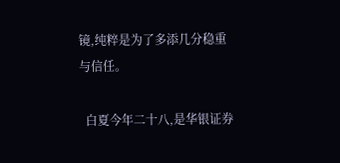镜,纯粹是为了多添几分稳重与信任。

  白夏今年二十八,是华银证券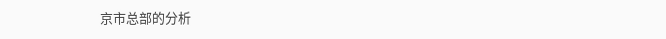京市总部的分析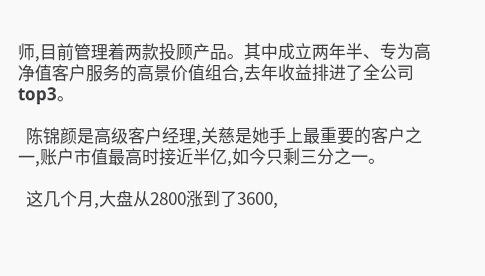师,目前管理着两款投顾产品。其中成立两年半、专为高净值客户服务的高景价值组合,去年收益排进了全公司top3。

  陈锦颜是高级客户经理,关慈是她手上最重要的客户之一,账户市值最高时接近半亿,如今只剩三分之一。

  这几个月,大盘从2800涨到了3600,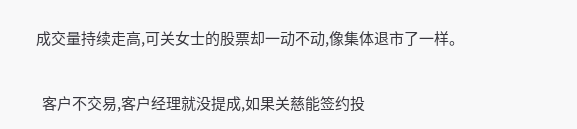成交量持续走高,可关女士的股票却一动不动,像集体退市了一样。

  客户不交易,客户经理就没提成,如果关慈能签约投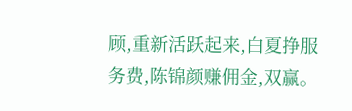顾,重新活跃起来,白夏挣服务费,陈锦颜赚佣金,双赢。